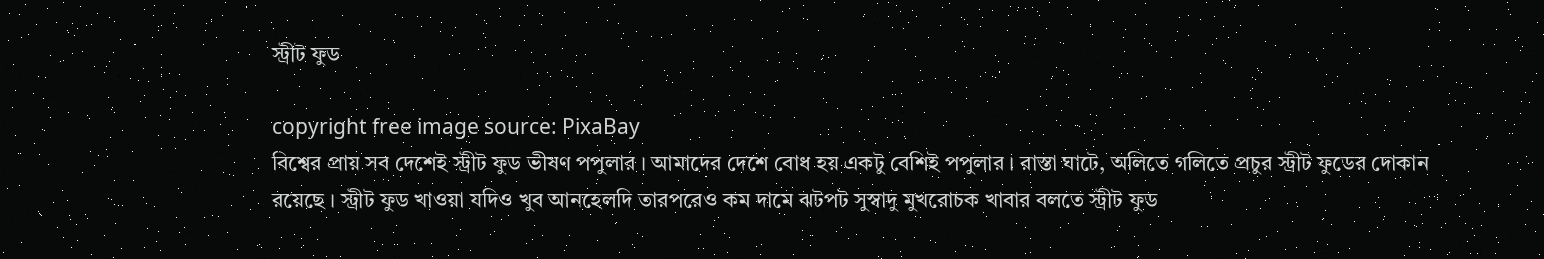স্ট্রীট ফুড

copyright free image source: PixaBay
বিশ্বের প্রায় সব দেশেই স্ট্রীট ফুড ভীষণ পপুলার । আমাদের দেশে বোধ হয় একটু বেশিই পপুলার । রাস্তা ঘাটে, অলিতে গলিতে প্রচুর স্ট্রীট ফুডের দোকান রয়েছে । স্ট্রীট ফুড খাওয়া যদিও খুব আনহেলদি তারপরেও কম দামে ঝটপট সুস্বাদু মুখরোচক খাবার বলতে স্ট্রীট ফুড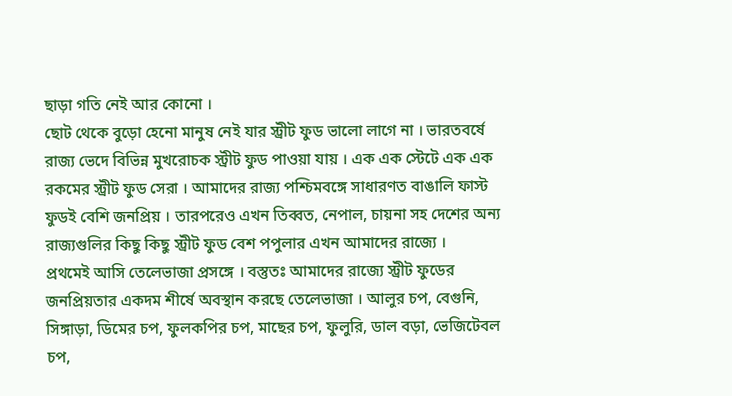ছাড়া গতি নেই আর কোনো ।
ছোট থেকে বুড়ো হেনো মানুষ নেই যার স্ট্রীট ফুড ভালো লাগে না । ভারতবর্ষে রাজ্য ভেদে বিভিন্ন মুখরোচক স্ট্রীট ফুড পাওয়া যায় । এক এক স্টেটে এক এক রকমের স্ট্রীট ফুড সেরা । আমাদের রাজ্য পশ্চিমবঙ্গে সাধারণত বাঙালি ফাস্ট ফুডই বেশি জনপ্রিয় । তারপরেও এখন তিব্বত, নেপাল, চায়না সহ দেশের অন্য রাজ্যগুলির কিছু কিছু স্ট্রীট ফুড বেশ পপুলার এখন আমাদের রাজ্যে ।
প্রথমেই আসি তেলেভাজা প্রসঙ্গে । বস্তুতঃ আমাদের রাজ্যে স্ট্রীট ফুডের জনপ্রিয়তার একদম শীর্ষে অবস্থান করছে তেলেভাজা । আলুর চপ, বেগুনি, সিঙ্গাড়া, ডিমের চপ, ফুলকপির চপ, মাছের চপ, ফুলুরি, ডাল বড়া, ভেজিটেবল চপ,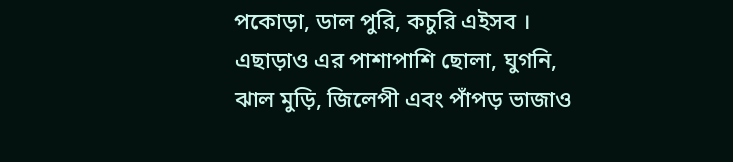পকোড়া, ডাল পুরি, কচুরি এইসব । এছাড়াও এর পাশাপাশি ছোলা, ঘুগনি, ঝাল মুড়ি, জিলেপী এবং পাঁপড় ভাজাও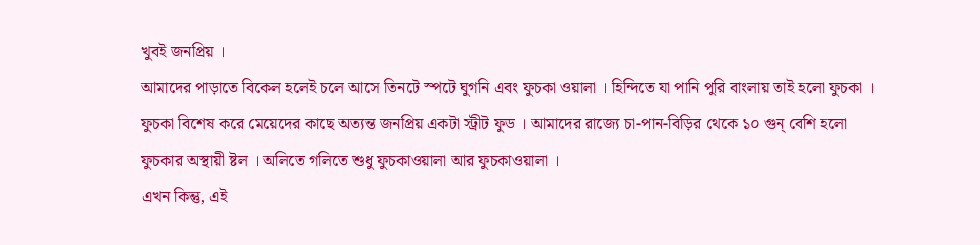খুবই জনপ্রিয় ।
আমাদের পাড়াতে বিকেল হলেই চলে আসে তিনটে স্পটে ঘুগনি এবং ফুচকা ওয়ালা । হিন্দিতে যা পানি পুরি বাংলায় তাই হলো ফুচকা । ফুচকা বিশেষ করে মেয়েদের কাছে অত্যন্ত জনপ্রিয় একটা স্ট্রীট ফুড । আমাদের রাজ্যে চা-পান-বিড়ির থেকে ১০ গুন্ বেশি হলো ফুচকার অস্থায়ী ষ্টল । অলিতে গলিতে শুধু ফুচকাওয়ালা আর ফুচকাওয়ালা ।
এখন কিন্তু, এই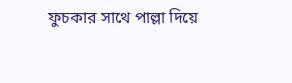ফুচকার সাথে পাল্লা দিয়ে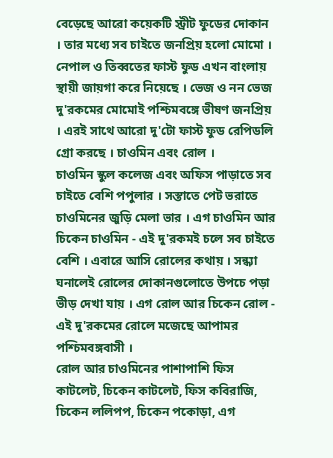বেড়েছে আরো কয়েকটি স্ট্রীট ফুডের দোকান । তার মধ্যে সব চাইতে জনপ্রিয় হলো মোমো । নেপাল ও তিব্বতের ফাস্ট ফুড এখন বাংলায় স্থায়ী জায়গা করে নিয়েছে । ভেজ ও নন ভেজ দু'রকমের মোমোই পশ্চিমবঙ্গে ভীষণ জনপ্রিয় । এরই সাথে আরো দু'টো ফাস্ট ফুড রেপিডলি গ্রো করছে । চাওমিন এবং রোল ।
চাওমিন স্কুল কলেজ এবং অফিস পাড়াতে সব চাইতে বেশি পপুলার । সস্তাতে পেট ভরাতে চাওমিনের জুড়ি মেলা ভার । এগ চাওমিন আর চিকেন চাওমিন - এই দু'রকমই চলে সব চাইতে বেশি । এবারে আসি রোলের কথায় । সন্ধ্যা ঘনালেই রোলের দোকানগুলোতে উপচে পড়া ভীড় দেখা যায় । এগ রোল আর চিকেন রোল - এই দু'রকমের রোলে মজেছে আপামর পশ্চিমবঙ্গবাসী ।
রোল আর চাওমিনের পাশাপাশি ফিস কাটলেট, চিকেন কাটলেট, ফিস কবিরাজি, চিকেন ললিপপ, চিকেন পকোড়া, এগ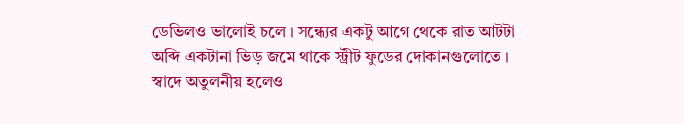ডেভিলও ভালোই চলে । সন্ধ্যের একটু আগে থেকে রাত আটটা অব্দি একটানা ভিড় জমে থাকে স্ট্রীট ফুডের দোকানগুলোতে ।
স্বাদে অতুলনীয় হলেও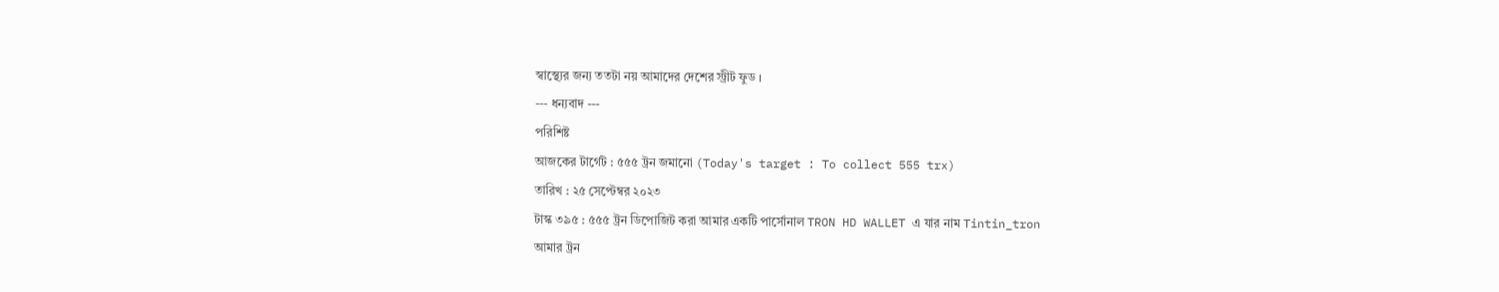স্বাস্থ্যের জন্য ততটা নয় আমাদের দেশের স্ট্রীট ফুড ।
--- ধন্যবাদ ---
পরিশিষ্ট
আজকের টার্গেট : ৫৫৫ ট্রন জমানো (Today's target : To collect 555 trx)
তারিখ : ২৫ সেপ্টেম্বর ২০২৩
টাস্ক ৩৯৫ : ৫৫৫ ট্রন ডিপোজিট করা আমার একটি পার্সোনাল TRON HD WALLET এ যার নাম Tintin_tron
আমার ট্রন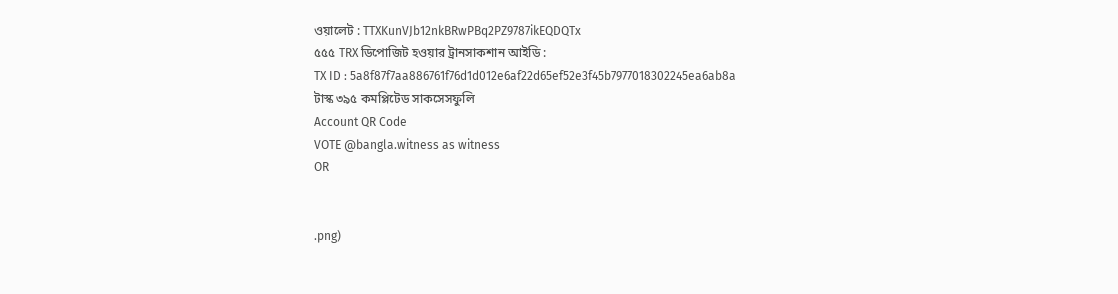ওয়ালেট : TTXKunVJb12nkBRwPBq2PZ9787ikEQDQTx
৫৫৫ TRX ডিপোজিট হওয়ার ট্রানসাকশান আইডি :
TX ID : 5a8f87f7aa886761f76d1d012e6af22d65ef52e3f45b7977018302245ea6ab8a
টাস্ক ৩৯৫ কমপ্লিটেড সাকসেসফুলি
Account QR Code
VOTE @bangla.witness as witness
OR


.png)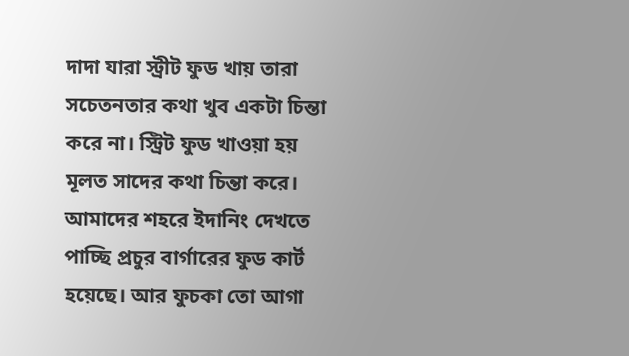দাদা যারা স্ট্রীট ফুড খায় তারা সচেতনতার কথা খুব একটা চিন্তা করে না। স্ট্রিট ফুড খাওয়া হয় মূলত সাদের কথা চিন্তা করে। আমাদের শহরে ইদানিং দেখতে পাচ্ছি প্রচুর বার্গারের ফুড কার্ট হয়েছে। আর ফুচকা তো আগা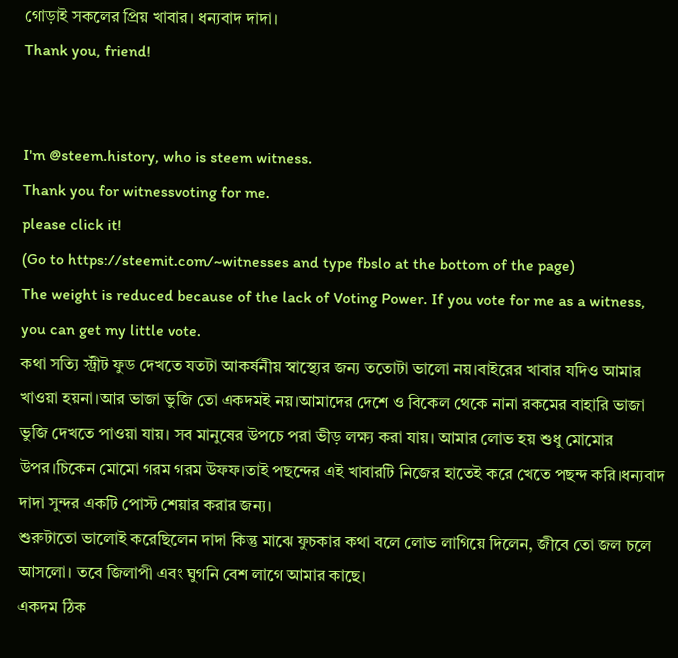গোড়াই সকলের প্রিয় খাবার। ধন্যবাদ দাদা।
Thank you, friend!


I'm @steem.history, who is steem witness.
Thank you for witnessvoting for me.
please click it!
(Go to https://steemit.com/~witnesses and type fbslo at the bottom of the page)
The weight is reduced because of the lack of Voting Power. If you vote for me as a witness, you can get my little vote.
কথা সত্যি স্ট্রীট ফুড দেখতে যতটা আকর্ষনীয় স্বাস্থ্যের জন্য ততোটা ভালো নয়।বাইরের খাবার যদিও আমার খাওয়া হয়না।আর ভাজা ভুজি তো একদমই নয়।আমাদের দেশে ও বিকেল থেকে নানা রকমের বাহারি ভাজা ভুজি দেখতে পাওয়া যায়। সব মানুষের উপচে পরা ভীড় লক্ষ্য করা যায়। আমার লোভ হয় শুধু মোমোর উপর।চিকেন মোমো গরম গরম উফফ।তাই পছন্দের এই খাবারটি নিজের হাতেই করে খেতে পছন্দ করি।ধন্যবাদ দাদা সুন্দর একটি পোস্ট শেয়ার করার জন্য।
শুরুটাতো ভালোই করেছিলেন দাদা কিন্তু মাঝে ফুচকার কথা বলে লোভ লাগিয়ে দিলেন, জীবে তো জল চলে আসলো। তবে জিলাপী এবং ঘুগনি বেশ লাগে আমার কাছে।
একদম ঠিক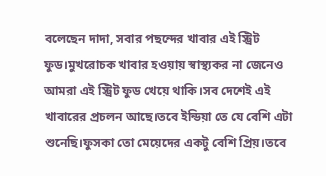বলেছেন দাদা, সবার পছন্দের খাবার এই স্ট্রিট ফুড।মুখরোচক খাবার হওয়ায় স্বাস্থ্যকর না জেনেও আমরা এই স্ট্রিট ফুড খেয়ে থাকি।সব দেশেই এই খাবারের প্রচলন আছে।তবে ইন্ডিয়া তে যে বেশি এটা শুনেছি।ফুসকা তো মেয়েদের একটু বেশি প্রিয়।তবে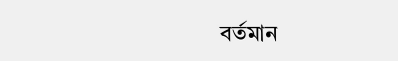বর্তমান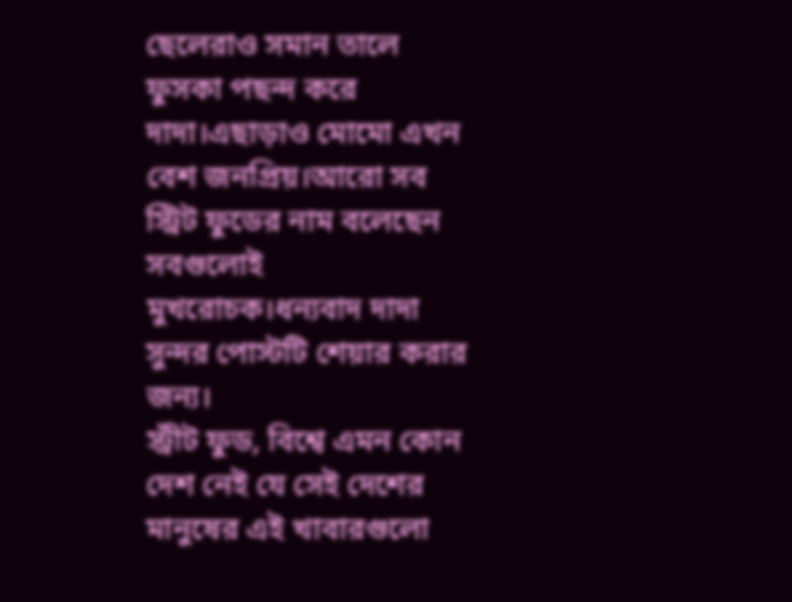ছেলেরাও সমান তালে ফুসকা পছন্দ করে দাদা।এছাড়াও মোমো এখন বেশ জনপ্রিয়।আরো সব স্ট্রিট ফুডের নাম বলেছেন সবগুলোই মুখরোচক।ধন্যবাদ দাদা সুন্দর পোস্টটি শেয়ার করার জন্য।
স্ট্রীট ফুড, বিশ্বে এমন কোন দেশ নেই যে সেই দেশের মানুষের এই খাবারগুলো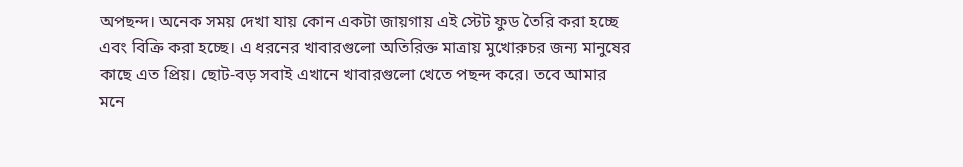অপছন্দ। অনেক সময় দেখা যায় কোন একটা জায়গায় এই স্টেট ফুড তৈরি করা হচ্ছে এবং বিক্রি করা হচ্ছে। এ ধরনের খাবারগুলো অতিরিক্ত মাত্রায় মুখোরুচর জন্য মানুষের কাছে এত প্রিয়। ছোট-বড় সবাই এখানে খাবারগুলো খেতে পছন্দ করে। তবে আমার মনে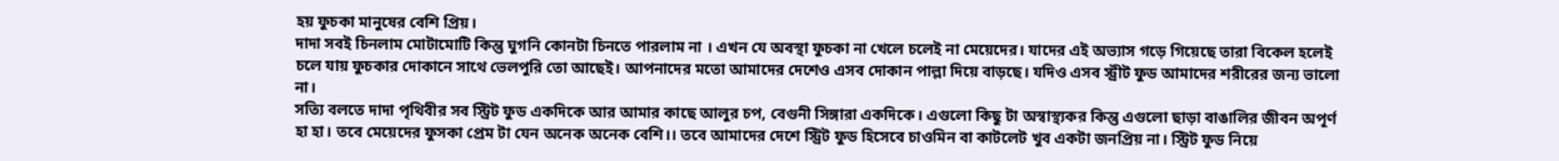হয় ফুচকা মানুষের বেশি প্রিয়।
দাদা সবই চিনলাম মোটামোটি কিন্তু ঘুগনি কোনটা চিনতে পারলাম না । এখন যে অবস্থা ফুচকা না খেলে চলেই না মেয়েদের। যাদের এই অভ্যাস গড়ে গিয়েছে তারা বিকেল হলেই চলে যায় ফুচকার দোকানে সাথে ভেলপুরি তো আছেই। আপনাদের মতো আমাদের দেশেও এসব দোকান পাল্লা দিয়ে বাড়ছে। যদিও এসব স্ট্রীট ফুড আমাদের শরীরের জন্য ভালো না।
সত্যি বলতে দাদা পৃথিবীর সব স্ট্রিট ফুড একদিকে আর আমার কাছে আলুর চপ, বেগুনী সিঙ্গারা একদিকে। এগুলো কিছু টা অস্বাস্থ্যকর কিন্তু এগুলো ছাড়া বাঙালির জীবন অপূর্ণ হা হা। তবে মেয়েদের ফুসকা প্রেম টা যেন অনেক অনেক বেশি।। তবে আমাদের দেশে স্ট্রিট ফুড হিসেবে চাওমিন বা কাটলেট খুব একটা জনপ্রিয় না। স্ট্রিট ফুড নিয়ে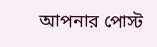আপনার পোস্ট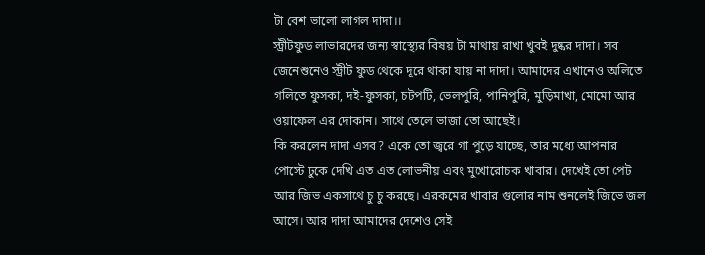টা বেশ ভালো লাগল দাদা।।
স্ট্রীটফুড লাভারদের জন্য স্বাস্থ্যের বিষয় টা মাথায় রাখা খুবই দুষ্কর দাদা। সব জেনেশুনেও স্ট্রীট ফুড থেকে দূরে থাকা যায় না দাদা। আমাদের এখানেও অলিতে গলিতে ফুসকা, দই-ফুসকা, চটপটি, ভেলপুরি, পানিপুরি, মুড়িমাখা, মোমো আর ওয়াফেল এর দোকান। সাথে তেলে ভাজা তো আছেই।
কি করলেন দাদা এসব? একে তো জ্বরে গা পুড়ে যাচ্ছে, তার মধ্যে আপনার পোস্টে ঢুকে দেখি এত এত লোভনীয় এবং মুখোরোচক খাবার। দেখেই তো পেট আর জিভ একসাথে চু চু করছে। এরকমের খাবার গুলোর নাম শুনলেই জিভে জল আসে। আর দাদা আমাদের দেশেও সেই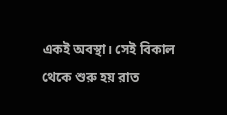একই অবস্থা। সেই বিকাল থেকে শুরু হয় রাত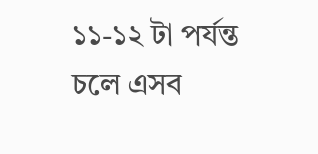১১-১২ টা পর্যন্ত চলে এসব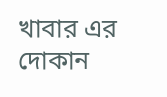খাবার এর দোকান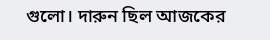গুলো। দারুন ছিল আজকের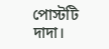পোস্টটি দাদা।